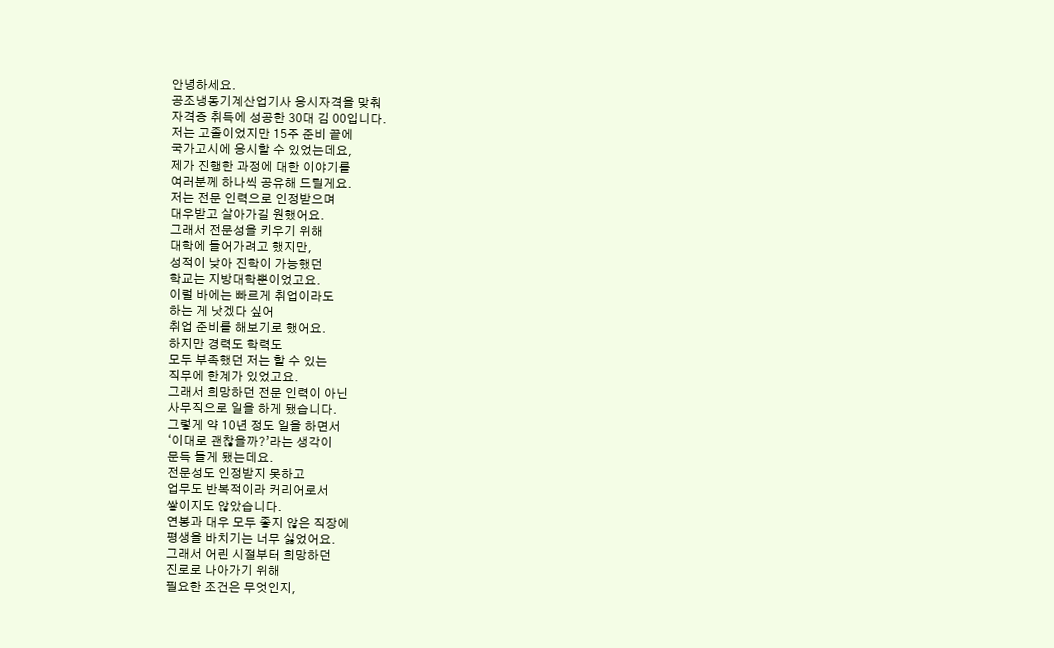안녕하세요.
공조냉동기계산업기사 응시자격을 맞춰
자격증 취득에 성공한 30대 김 00입니다.
저는 고졸이었지만 15주 준비 끝에
국가고시에 응시할 수 있었는데요,
제가 진행한 과정에 대한 이야기를
여러분께 하나씩 공유해 드릴게요.
저는 전문 인력으로 인정받으며
대우받고 살아가길 원했어요.
그래서 전문성을 키우기 위해
대학에 들어가려고 했지만,
성적이 낮아 진학이 가능했던
학교는 지방대학뿐이었고요.
이럴 바에는 빠르게 취업이라도
하는 게 낫겠다 싶어
취업 준비를 해보기로 했어요.
하지만 경력도 학력도
모두 부족했던 저는 할 수 있는
직무에 한계가 있었고요.
그래서 희망하던 전문 인력이 아닌
사무직으로 일을 하게 됐습니다.
그렇게 약 10년 정도 일을 하면서
‘이대로 괜찮을까?’라는 생각이
문득 들게 됐는데요.
전문성도 인정받지 못하고
업무도 반복적이라 커리어로서
쌓이지도 않았습니다.
연봉과 대우 모두 좋지 않은 직장에
평생을 바치기는 너무 싫었어요.
그래서 어린 시절부터 희망하던
진로로 나아가기 위해
필요한 조건은 무엇인지,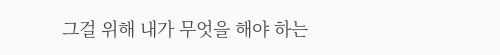그걸 위해 내가 무엇을 해야 하는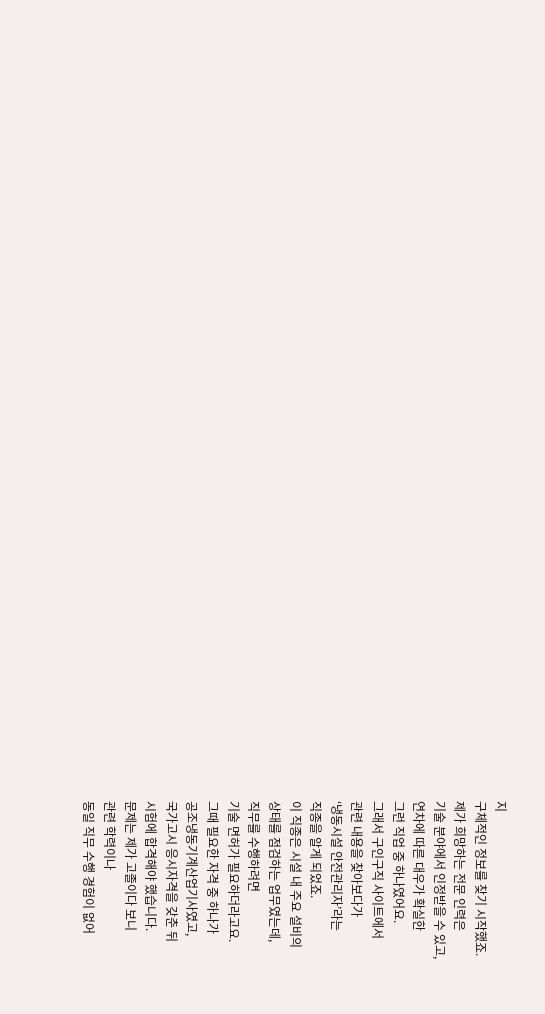지
구체적인 정보를 찾기 시작했죠.
제가 희망하는 전문 인력은
기술 분야에서 인정받을 수 있고,
연차에 따른 대우가 확실한
그런 직업 중 하나였어요.
그래서 구인구직 사이트에서
관련 내용을 찾아보다가
‘냉동시설 안전관리자’라는
직종을 알게 되었죠.
이 직종은 시설 내 주요 설비의
상태를 점검하는 업무였는데,
직무를 수행하려면
기술 면허가 필요하더라고요.
그때 필요한 자격 중 하나가
공조냉동기계산업기사였고,
국가고시 응시자격을 갖춘 뒤
시험에 합격해야 했습니다.
문제는 제가 고졸이다 보니
관련 학력이나
동일 직무 수행 경험이 없어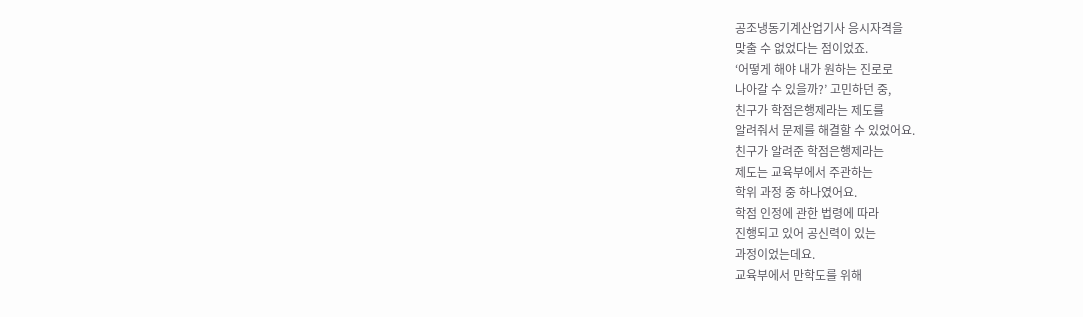공조냉동기계산업기사 응시자격을
맞출 수 없었다는 점이었죠.
‘어떻게 해야 내가 원하는 진로로
나아갈 수 있을까?’ 고민하던 중,
친구가 학점은행제라는 제도를
알려줘서 문제를 해결할 수 있었어요.
친구가 알려준 학점은행제라는
제도는 교육부에서 주관하는
학위 과정 중 하나였어요.
학점 인정에 관한 법령에 따라
진행되고 있어 공신력이 있는
과정이었는데요.
교육부에서 만학도를 위해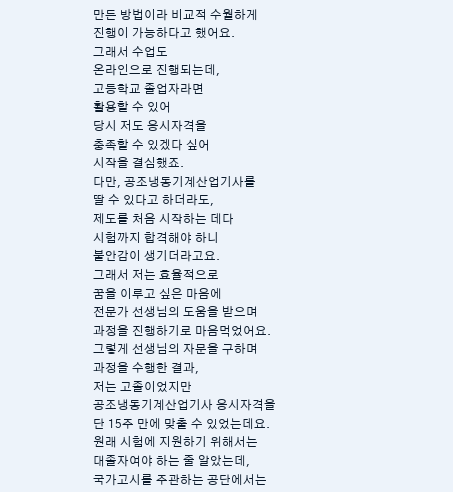만든 방법이라 비교적 수월하게
진행이 가능하다고 했어요.
그래서 수업도
온라인으로 진행되는데,
고등학교 졸업자라면
활용할 수 있어
당시 저도 응시자격을
충족할 수 있겠다 싶어
시작을 결심했죠.
다만, 공조냉동기계산업기사를
딸 수 있다고 하더라도,
제도를 처음 시작하는 데다
시험까지 합격해야 하니
불안감이 생기더라고요.
그래서 저는 효율적으로
꿈을 이루고 싶은 마음에
전문가 선생님의 도움을 받으며
과정을 진행하기로 마음먹었어요.
그렇게 선생님의 자문을 구하며
과정을 수행한 결과,
저는 고졸이었지만
공조냉동기계산업기사 응시자격을
단 15주 만에 맞출 수 있었는데요.
원래 시험에 지원하기 위해서는
대졸자여야 하는 줄 알았는데,
국가고시를 주관하는 공단에서는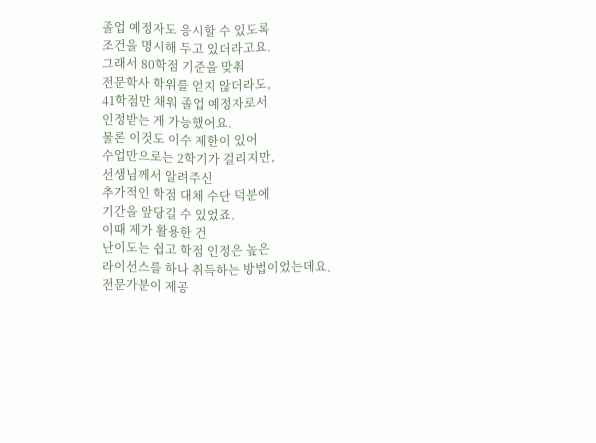졸업 예정자도 응시할 수 있도록
조건을 명시해 두고 있더라고요.
그래서 80학점 기준을 맞춰
전문학사 학위를 얻지 않더라도,
41학점만 채워 졸업 예정자로서
인정받는 게 가능했어요.
물론 이것도 이수 제한이 있어
수업만으로는 2학기가 걸리지만,
선생님께서 알려주신
추가적인 학점 대체 수단 덕분에
기간을 앞당길 수 있었죠.
이때 제가 활용한 건
난이도는 쉽고 학점 인정은 높은
라이선스를 하나 취득하는 방법이었는데요.
전문가분이 제공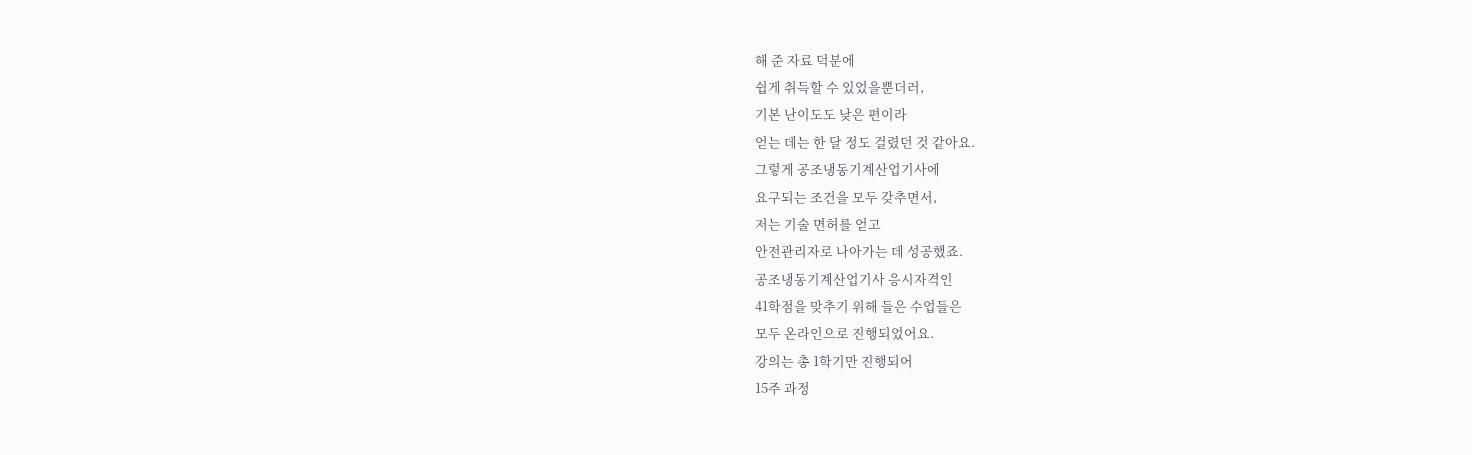해 준 자료 덕분에
쉽게 취득할 수 있었을뿐더러,
기본 난이도도 낮은 편이라
얻는 데는 한 달 정도 걸렸던 것 같아요.
그렇게 공조냉동기계산업기사에
요구되는 조건을 모두 갖추면서,
저는 기술 면허를 얻고
안전관리자로 나아가는 데 성공했죠.
공조냉동기계산업기사 응시자격인
41학점을 맞추기 위해 들은 수업들은
모두 온라인으로 진행되었어요.
강의는 총 1학기만 진행되어
15주 과정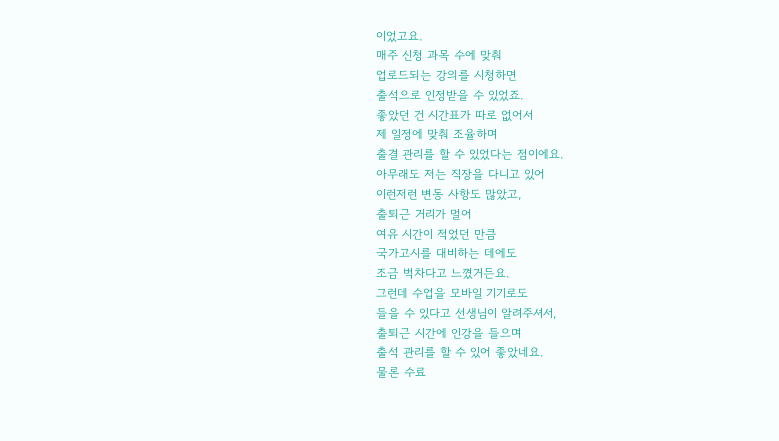이었고요.
매주 신청 과목 수에 맞춰
업로드되는 강의를 시청하면
출석으로 인정받을 수 있었죠.
좋았던 건 시간표가 따로 없어서
제 일정에 맞춰 조율하며
출결 관리를 할 수 있었다는 점이에요.
아무래도 저는 직장을 다니고 있어
이런저런 변동 사항도 많았고,
출퇴근 거리가 멀어
여유 시간이 적었던 만큼
국가고시를 대비하는 데에도
조금 벅차다고 느꼈거든요.
그런데 수업을 모바일 기기로도
들을 수 있다고 선생님이 알려주셔서,
출퇴근 시간에 인강을 들으며
출석 관리를 할 수 있어 좋았네요.
물론 수료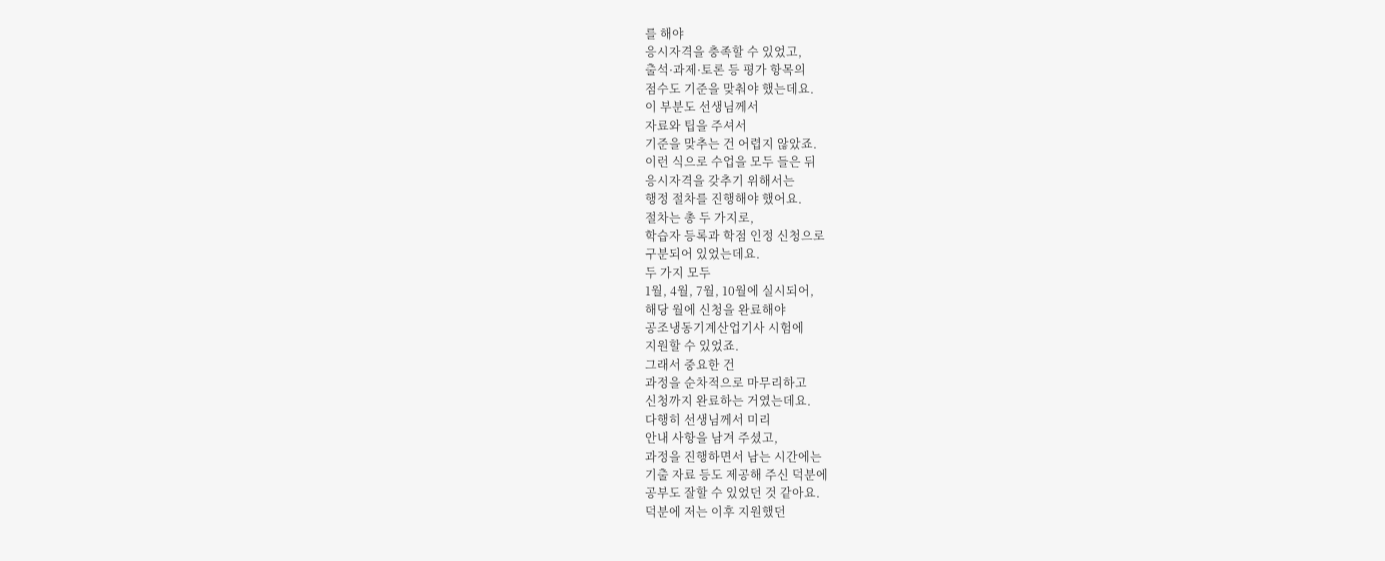를 해야
응시자격을 충족할 수 있었고,
출석·과제·토론 등 평가 항목의
점수도 기준을 맞춰야 했는데요.
이 부분도 선생님께서
자료와 팁을 주셔서
기준을 맞추는 건 어렵지 않았죠.
이런 식으로 수업을 모두 들은 뒤
응시자격을 갖추기 위해서는
행정 절차를 진행해야 했어요.
절차는 총 두 가지로,
학습자 등록과 학점 인정 신청으로
구분되어 있었는데요.
두 가지 모두
1월, 4월, 7월, 10월에 실시되어,
해당 월에 신청을 완료해야
공조냉동기계산업기사 시험에
지원할 수 있었죠.
그래서 중요한 건
과정을 순차적으로 마무리하고
신청까지 완료하는 거였는데요.
다행히 선생님께서 미리
안내 사항을 남겨 주셨고,
과정을 진행하면서 남는 시간에는
기출 자료 등도 제공해 주신 덕분에
공부도 잘할 수 있었던 것 같아요.
덕분에 저는 이후 지원했던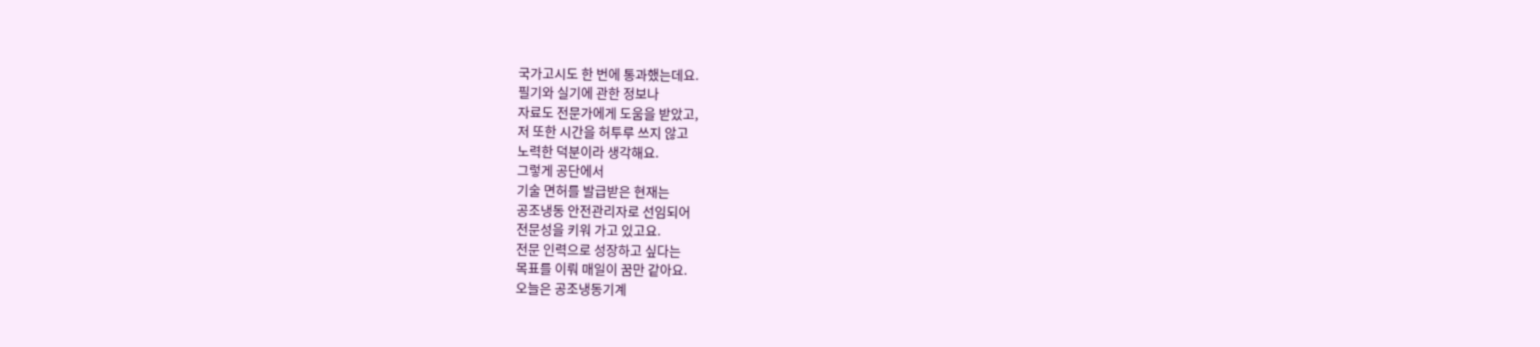국가고시도 한 번에 통과했는데요.
필기와 실기에 관한 정보나
자료도 전문가에게 도움을 받았고,
저 또한 시간을 허투루 쓰지 않고
노력한 덕분이라 생각해요.
그렇게 공단에서
기술 면허를 발급받은 현재는
공조냉동 안전관리자로 선임되어
전문성을 키워 가고 있고요.
전문 인력으로 성장하고 싶다는
목표를 이뤄 매일이 꿈만 같아요.
오늘은 공조냉동기계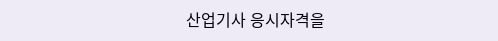산업기사 응시자격을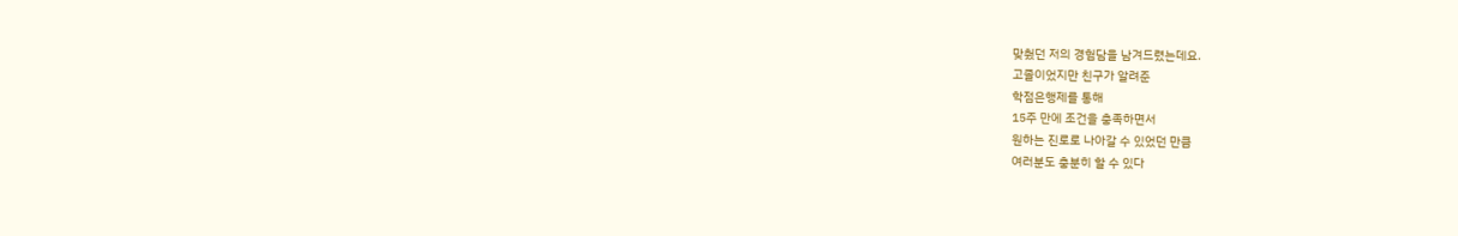맞췄던 저의 경험담을 남겨드렸는데요.
고졸이었지만 친구가 알려준
학점은행제를 통해
15주 만에 조건을 충족하면서
원하는 진로로 나아갈 수 있었던 만큼
여러분도 충분히 할 수 있다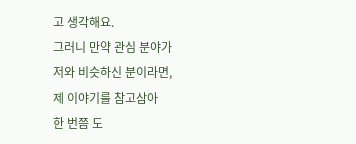고 생각해요.
그러니 만약 관심 분야가
저와 비슷하신 분이라면,
제 이야기를 참고삼아
한 번쯤 도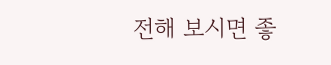전해 보시면 좋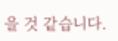을 것 같습니다.